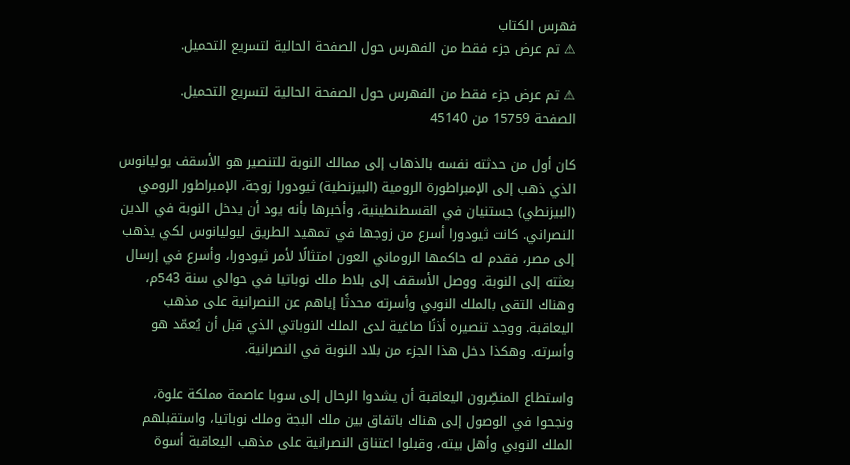فهرس الكتاب
⚠ تم عرض جزء فقط من الفهرس حول الصفحة الحالية لتسريع التحميل.

⚠ تم عرض جزء فقط من الفهرس حول الصفحة الحالية لتسريع التحميل.
الصفحة 15759 من 45140

كان أول من حدثته نفسه بالذهاب إلى ممالك النوبة للتنصير هو الأسقف يوليانوس الذي ذهب إلى الإمبراطورة الرومية (البيزنطية) ثيودورا زوجة، الإمبراطور الرومي (البيزنطي) جستنيان في القسطنطينية، وأخبرها بأنه يود أن يدخل النوبة في الدين النصراني. كانت ثيودورا أسرع من زوجها في تمهيد الطريق ليوليانوس لكي يذهب إلى مصر، فقدم له حاكمها الروماني العون امتثالًا لأمر ثيودورا، وأسرع في إرسال بعثته إلى النوبة. ووصل الأسقف إلى بلاط ملك نوباتيا في حوالي سنة 543م، وهناك التقى بالملك النوبي وأسرته محدثًا إياهم عن النصرانية على مذهب اليعاقبة. ووجد تنصيره أذنًا صاغية لدى الملك النوباتي الذي قبل أن يُعمّد هو وأسرته. وهكذا دخل هذا الجزء من بلاد النوبة في النصرانية.

واستطاع المنصِّرون اليعاقبة أن يشدوا الرحال إلى سوبا عاصمة مملكة علوة، ونجحوا في الوصول إلى هناك باتفاق بين ملك البجة وملك نوباتيا، واستقبلهم الملك النوبي وأهل بيته، وقبلوا اعتناق النصرانية على مذهب اليعاقبة أسوة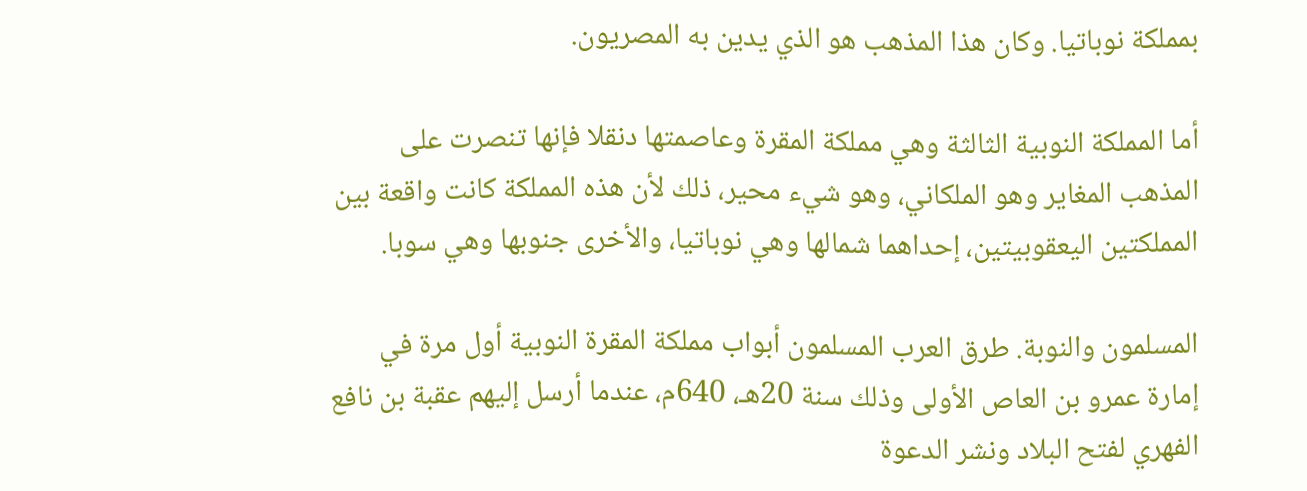بمملكة نوباتيا. وكان هذا المذهب هو الذي يدين به المصريون.

أما المملكة النوبية الثالثة وهي مملكة المقرة وعاصمتها دنقلا فإنها تنصرت على المذهب المغاير وهو الملكاني، وهو شيء محير، ذلك لأن هذه المملكة كانت واقعة بين المملكتين اليعقوبيتين، إحداهما شمالها وهي نوباتيا، والأخرى جنوبها وهي سوبا.

المسلمون والنوبة. طرق العرب المسلمون أبواب مملكة المقرة النوبية أول مرة في إمارة عمرو بن العاص الأولى وذلك سنة 20هـ، 640م، عندما أرسل إليهم عقبة بن نافع الفهري لفتح البلاد ونشر الدعوة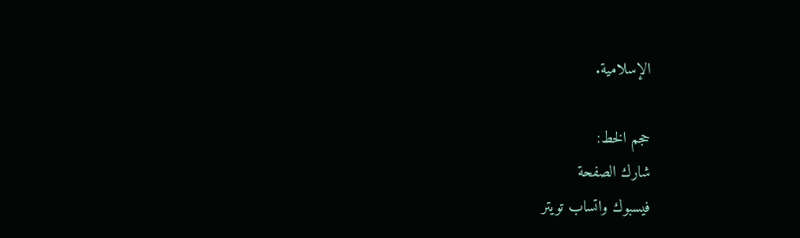الإسلامية.

حجم الخط:
شارك الصفحة
فيسبوك واتساب تويتر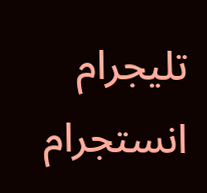تليجرام انستجرام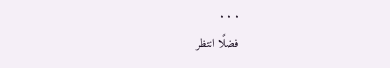. . .
فضلًا انتظر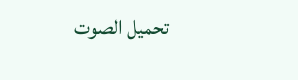تحميل الصوت